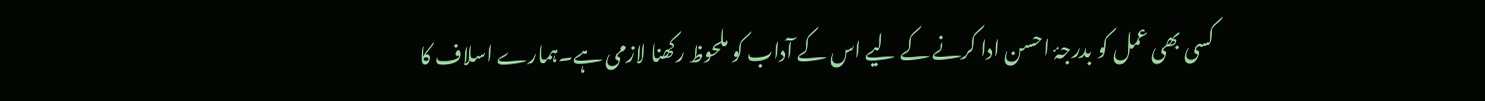کسی بھی عمل کو بدرجۂ احسن ادا کرنے کے لیے اس کے آداب کو ملحوظ رکھنا لازمی ہے۔ہمارے اسلاف کا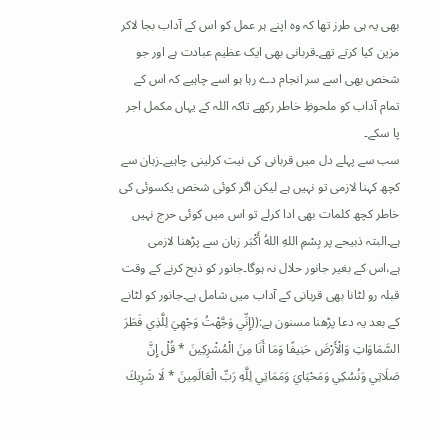بھی یہ ہی طرز تھا کہ وہ اپنے ہر عمل کو اس کے آداب بجا لاکر مزین کیا کرتے تھے۔قربانی بھی ایک عظیم عبادت ہے اور جو شخص بھی اسے سر انجام دے رہا ہو اسے چاہیے کہ اس کے تمام آداب کو ملحوظِ خاطر رکھے تاکہ اللہ کے یہاں مکمل اجر پا سکے۔
سب سے پہلے دل میں قربانی کی نیت کرلینی چاہیے۔زبان سے کچھ کہنا لازمی تو نہیں ہے لیکن اگر کوئی شخص یکسوئی کی خاطر کچھ کلمات بھی ادا کرلے تو اس میں کوئی حرج نہیں ہے۔البتہ ذبیحے پر بِسْمِ اللهِ اللهُ أَکْبَر زبان سے پڑھنا لازمی ہے،اس کے بغیر جانور حلال نہ ہوگا۔جانور کو ذبح کرنے کے وقت قبلہ رو لٹانا بھی قربانی کے آداب میں شامل ہے۔جانور کو لٹانے کے بعد یہ دعا پڑھنا مسنون ہے:((إِنِّي وَجَّهْتُ وَجْهِيَ لِلَّذِي فَطَرَ السَّمَاوَاتِ وَالْأَرْضَ حَنِيفًا وَمَا أَنَا مِنَ الْمُشْرِكِينَ * قُلْ إِنَّ صَلَاتِي وَنُسُكِي وَمَحْيَايَ وَمَمَاتِي لِلَّهِ رَبِّ الْعَالَمِينَ * لَا شَرِيكَ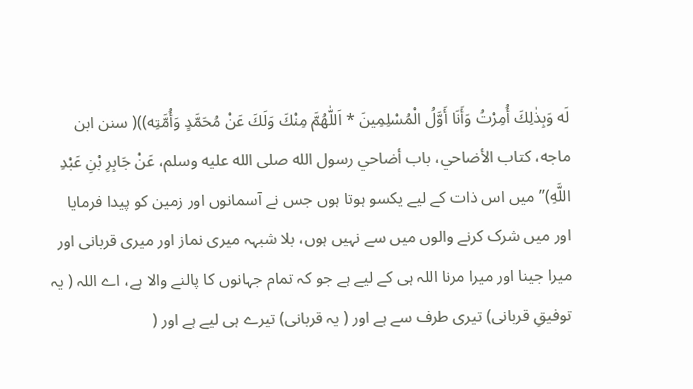لَه وَبِذٰلِكَ أُمِرْتُ وَأَنَا أَوَّلُ الْمُسْلِمِينَ * اَللّٰهُمَّ مِنْكَ وَلَكَ عَنْ مُحَمَّدٍ وَأُمَّتِه))( سنن ابن ماجه، كتاب الأضاحي، باب أضاحي رسول الله صلى الله عليه وسلم، عَنْ جَابِرِ بْنِ عَبْدِ اللَّهِ)’’میں اس ذات کے لیے یکسو ہوتا ہوں جس نے آسمانوں اور زمین کو پیدا فرمایا اور میں شرک کرنے والوں میں سے نہیں ہوں، بلا شبہہ میری نماز اور میری قربانی اور میرا جینا اور میرا مرنا اللہ ہی کے لیے ہے جو کہ تمام جہانوں کا پالنے والا ہے، اے اللہ ( یہ توفیقِ قربانی) تیری طرف سے ہے اور ( یہ قربانی) تیرے ہی لیے ہے اور (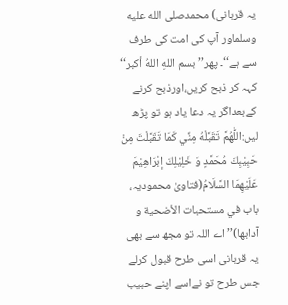یہ قربانی) محمدصلى الله عليه وسلماور آپ کی امت کی طرف سے ہے‘‘۔ پھر’’بسم اللهِ اللهُ أکبر‘‘ کہہ کر ذبح کریں،اورذبح کرنے کےبعداگر یہ دعا یاد ہو تو پڑھ لیں:اللّٰهُمَّ تَقَبَّلْهُ مِنِّي کَمَا تَقَبَّلْتَ مِنْ حَبِیْبِكَ مُحَمَّدٍ وَ خَلِیْلِكَ إبْرَاهِیْمَ عَلَیْهِمَا السَّلَامُ(فتاویٰ محمودیہ، باب في مستحبات الأضحیة و آدابها)’’اے اللہ تو مجھ سے بھی یہ قربانی اسی طرح قبول کرلے جس طرح تو نےاسے اپنے حبیب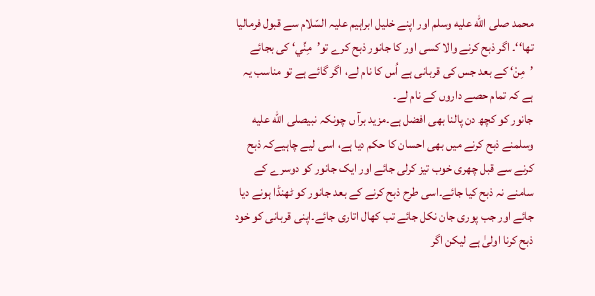محمد صلى الله عليه وسلم اور اپنے خلیل ابراہیم علیہ السّلام سے قبول فرمالیا تھا‘‘۔ اگر ذبح کرنے والا کسی اور کا جانور ذبح کرے تو’مِنِّي‘ کی بجائے ’مِنْ‘ کے بعد جس کی قربانی ہے اُس کا نام لے، اگر گائے ہے تو مناسب یہ ہے کہ تمام حصے داروں کے نام لے۔
جانور کو کچھ دن پالنا بھی افضل ہے۔مزید برآ ں چونکہ نبیصلى الله عليه وسلمنے ذبح کرنے میں بھی احسان کا حکم دیا ہے، اسی لیے چاہیےکہ ذبح کرنے سے قبل چھری خوب تیز کرلی جائے اور ایک جانور کو دوسرے کے سامنے نہ ذبح کیا جائے۔اسی طرح ذبح کرنے کے بعد جانور کو ٹھنڈا ہونے دیا جائے اور جب پوری جان نکل جائے تب کھال اتاری جائے۔اپنی قربانی کو خود ذبح کرنا اولیٰ ہے لیکن اگر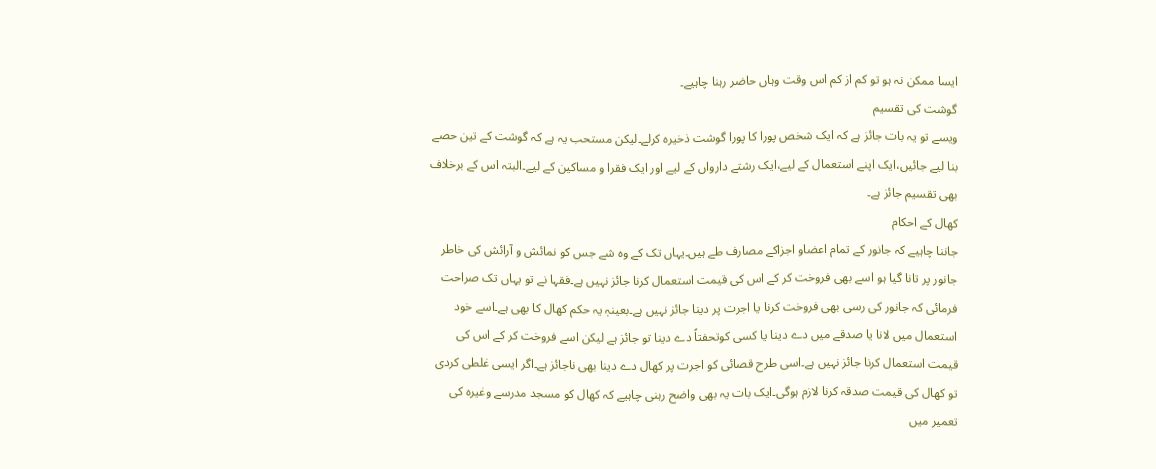ایسا ممکن نہ ہو تو کم از کم اس وقت وہاں حاضر رہنا چاہیے۔
گوشت کی تقسیم
ویسے تو یہ بات جائز ہے کہ ایک شخص پورا کا پورا گوشت ذخیرہ کرلے۔لیکن مستحب یہ ہے کہ گوشت کے تین حصے بنا لیے جائیں،ایک اپنے استعمال کے لیے،ایک رشتے دارواں کے لیے اور ایک فقرا و مساکین کے لیے۔البتہ اس کے برخلاف بھی تقسیم جائز ہے۔
کھال کے احکام
جاننا چاہیے کہ جانور کے تمام اعضاو اجزاکے مصارف طے ہیں۔یہاں تک کے وہ شے جس کو نمائش و آرائش کی خاطر جانور پر تانا گیا ہو اسے بھی فروخت کر کے اس کی قیمت استعمال کرنا جائز نہیں ہے۔فقہا نے تو یہاں تک صراحت فرمائی کہ جانور کی رسی بھی فروخت کرنا یا اجرت پر دینا جائز نہیں ہے۔بعینہٖ یہ حکم کھال کا بھی ہے۔اسے خود استعمال میں لانا یا صدقے میں دے دینا یا کسی کوتحفتاً دے دینا تو جائز ہے لیکن اسے فروخت کر کے اس کی قیمت استعمال کرنا جائز نہیں ہے۔اسی طرح قصائی کو اجرت پر کھال دے دینا بھی ناجائز ہے۔اگر ایسی غلطی کردی تو کھال کی قیمت صدقہ کرنا لازم ہوگی۔ایک بات یہ بھی واضح رہنی چاہیے کہ کھال کو مسجد مدرسے وغیرہ کی تعمیر میں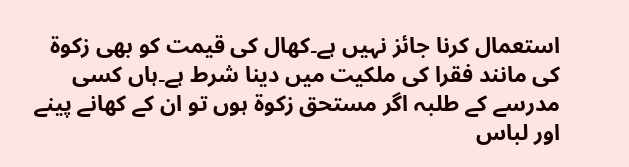استعمال کرنا جائز نہیں ہے۔کھال کی قیمت کو بھی زکوۃ کی مانند فقرا کی ملکیت میں دینا شرط ہے۔ہاں کسی مدرسے کے طلبہ اگر مستحق زکوۃ ہوں تو ان کے کھانے پینے اور لباس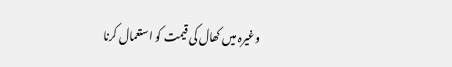وغیرہ میں کھال کی قیمت کو استعمال کرنا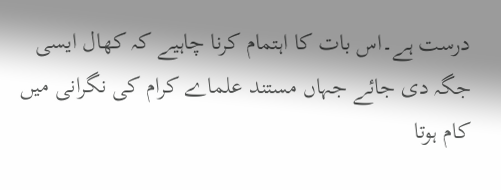درست ہے۔اس بات کا اہتمام کرنا چاہیے کہ کھال ایسی جگہ دی جائے جہاں مستند علماے کرام کی نگرانی میں کام ہوتا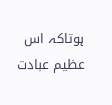ہوتاکہ اس عظیم عبادت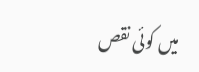میں کوئی نقص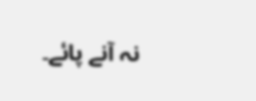نہ آنے پائے۔